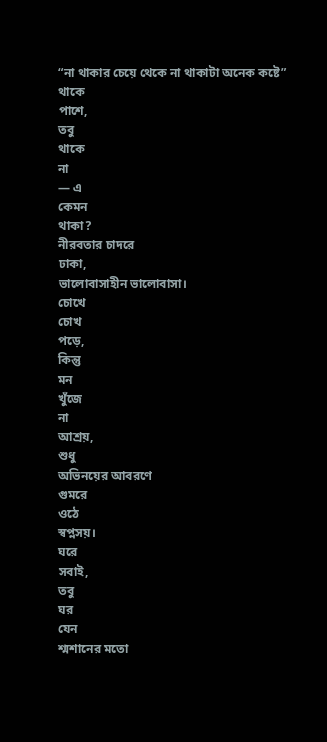“না থাকার চেয়ে থেকে না থাকাটা অনেক কষ্টে”
থাকে
পাশে,
তবু
থাকে
না
— এ
কেমন
থাকা?
নীরবতার চাদরে
ঢাকা,
ভালোবাসাহীন ভালোবাসা।
চোখে
চোখ
পড়ে,
কিন্তু
মন
খুঁজে
না
আশ্রয়,
শুধু
অভিনয়ের আবরণে
গুমরে
ওঠে
স্বপ্নসয়।
ঘরে
সবাই,
তবু
ঘর
যেন
শ্মশানের মতো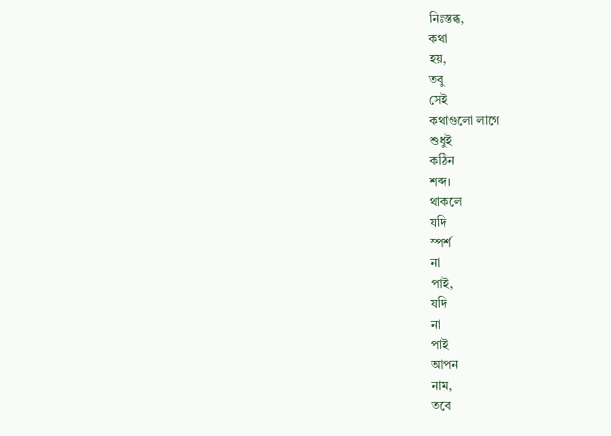নিঃস্তব্ধ,
কথা
হয়,
তবু
সেই
কথাগুলো লাগে
শুধুই
কঠিন
শব্দ।
থাকলে
যদি
স্পর্শ
না
পাই,
যদি
না
পাই
আপন
নাম,
তবে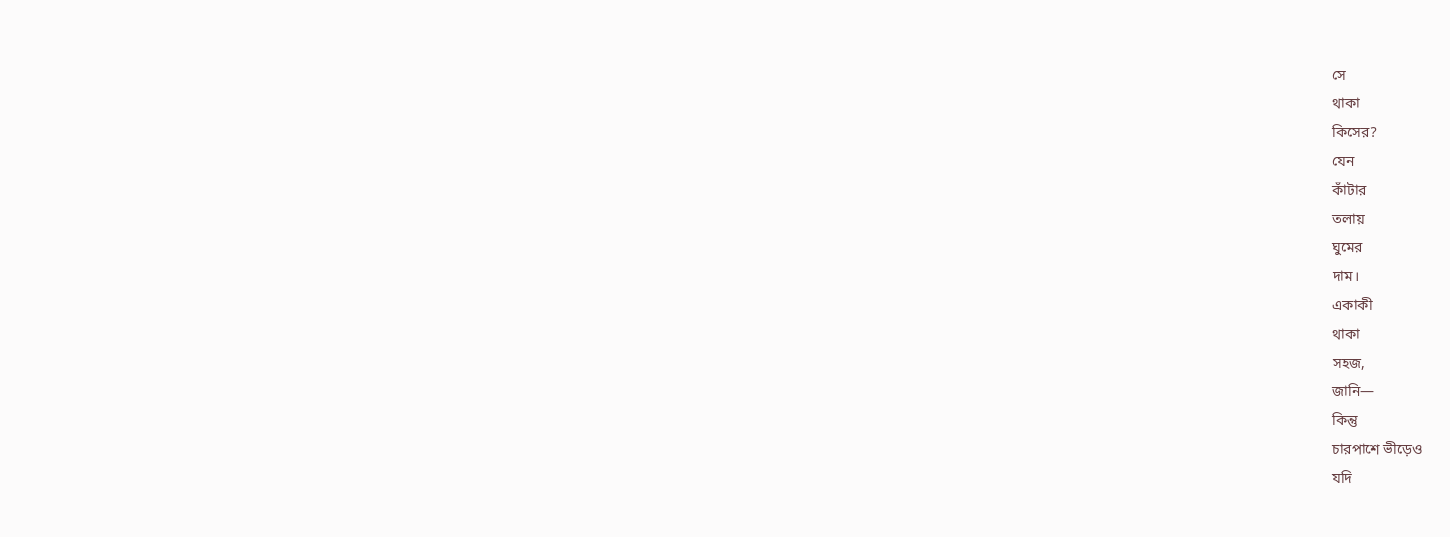সে
থাকা
কিসের?
যেন
কাঁটার
তলায়
ঘুমের
দাম।
একাকী
থাকা
সহজ,
জানি—
কিন্তু
চারপাশে ভীড়েও
যদি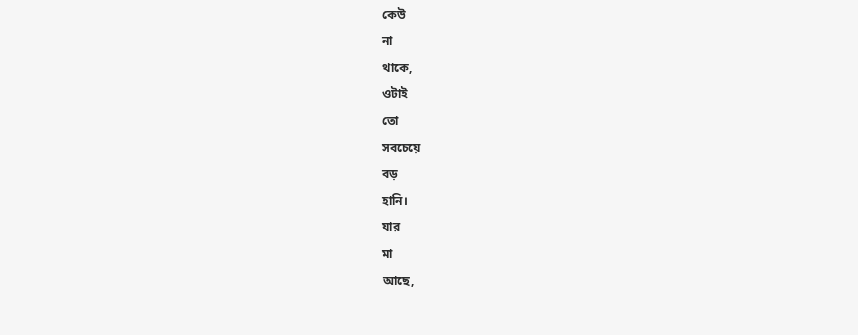কেউ
না
থাকে,
ওটাই
তো
সবচেয়ে
বড়
হানি।
যার
মা
আছে,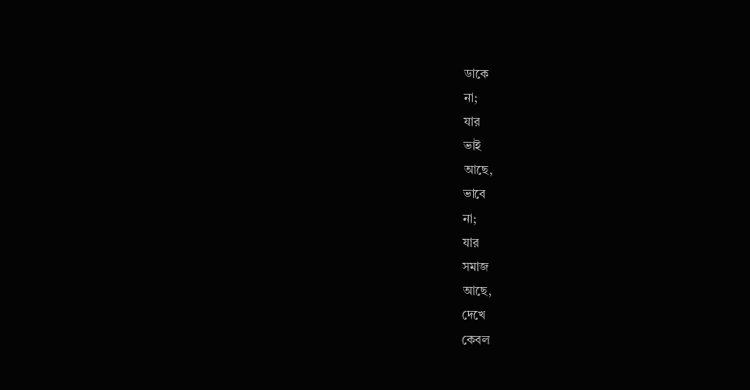ডাকে
না;
যার
ভাই
আছে,
ভাবে
না;
যার
সমাজ
আছে,
দেখে
কেবল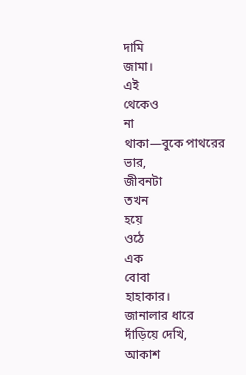দামি
জামা।
এই
থেকেও
না
থাকা—বুকে পাথরের ভার,
জীবনটা
তখন
হয়ে
ওঠে
এক
বোবা
হাহাকার।
জানালার ধারে
দাঁড়িয়ে দেখি,
আকাশ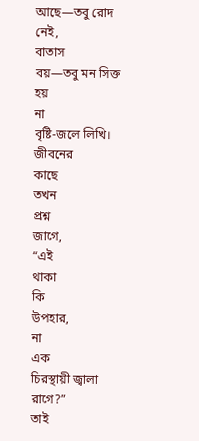আছে—তবু রোদ নেই,
বাতাস
বয়—তবু মন সিক্ত
হয়
না
বৃষ্টি-জলে লিখি।
জীবনের
কাছে
তখন
প্রশ্ন
জাগে,
“এই
থাকা
কি
উপহার,
না
এক
চিরস্থায়ী জ্বালা
রাগে?”
তাই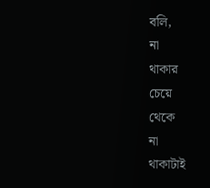বলি,
না
থাকার
চেয়ে
থেকে
না
থাকাটাই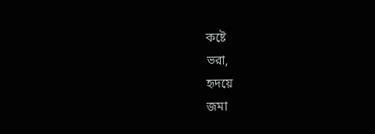কষ্টে
ভরা,
হৃদয়ে
জমা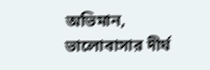অভিমান,
ভালোবাসার দীর্ঘ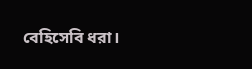বেহিসেবি ধরা।